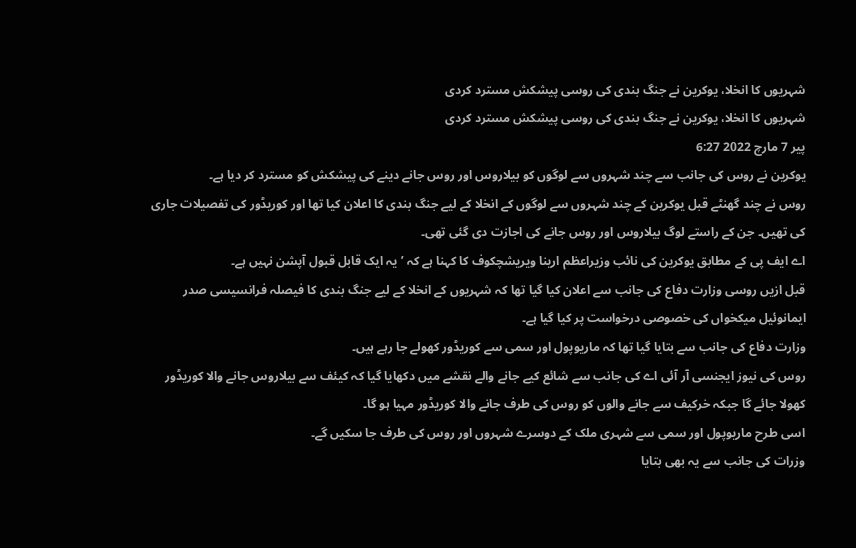شہریوں کا انخلا، یوکرین نے جنگ بندی کی روسی پیشکش مسترد کردی
شہریوں کا انخلا، یوکرین نے جنگ بندی کی روسی پیشکش مسترد کردی
پیر 7 مارچ 2022 6:27
یوکرین نے روس کی جانب سے چند شہروں سے لوگوں کو بیلاروس اور روس جانے دینے کی پیشکش کو مسترد کر دیا ہے۔
روس نے چند گھنٹے قبل یوکرین کے چند شہروں سے لوگوں کے انخلا کے لیے جنگ بندی کا اعلان کیا تھا اور کوریڈور کی تفصیلات جاری کی تھیں۔ جن کے راستے لوگ بیلاروس اور روس جانے کی اجازت دی گئی تھی۔
اے ایف پی کے مطابق یوکرین کی نائب وزیراعظم ارینا ویریشچکوف کا کہنا ہے کہ ’یہ ایک قابل قبول آپشن نہیں ہے۔
قبل ازیں روسی وزارت دفاع کی جانب سے اعلان کیا گیا تھا کہ شہریوں کے انخلا کے لیے جنگ بندی کا فیصلہ فرانسیسی صدر ایمانوئیل میکخواں کی خصوصی درخواست پر کیا گیا ہے۔
وزارت دفاع کی جانب سے بتایا گیا تھا کہ ماریوپول اور سمی سے کوریڈور کھولے جا رہے ہیں۔
روس کی نیوز ایجنسی آر آئی اے کی جانب سے شائع کیے جانے والے نقشے میں دکھایا گیا کہ کیئف سے بیلاروس جانے والا کوریڈور کھولا جائے گا جبکہ خرکیف سے جانے والوں کو روس کی طرف جانے والا کوریڈور مہیا ہو گا۔
اسی طرح ماریوپول اور سمی سے شہری ملک کے دوسرے شہروں اور روس کی طرف جا سکیں گے۔
وزرات کی جانب سے یہ بھی بتایا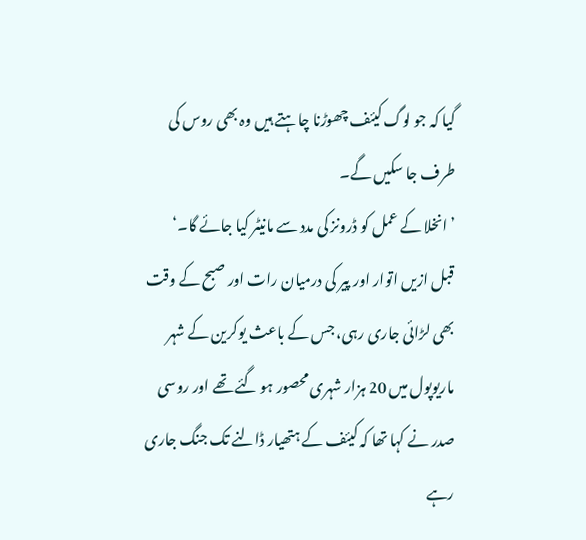گیا کہ جو لوگ کیئف چھوڑنا چاہتے ہیں وہ بھی روس کی طرف جا سکیں گے۔
’انخلا کے عمل کو ڈرونز کی مدد سے مانیٹر کیا جائے گا۔‘
قبل ازیں اتوار اور پیر کی درمیان رات اور صبح کے وقت بھی لڑائی جاری رہی، جس کے باعث یوکرین کے شہر ماریوپول میں 20 ہزار شہری محصور ہو گئے تھے اور روسی صدر نے کہا تھا کہ کیئف کے ہتھیار ڈالنے تک جنگ جاری رہے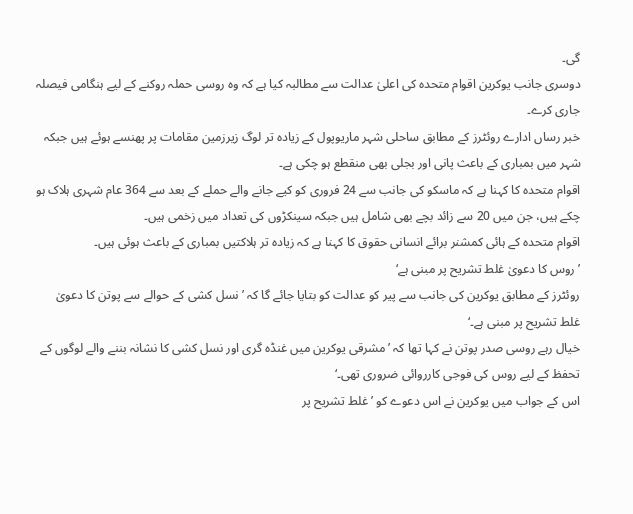گی۔
دوسری جانب یوکرین اقوام متحدہ کی اعلیٰ عدالت سے مطالبہ کیا ہے کہ وہ روسی حملہ روکنے کے لیے ہنگامی فیصلہ جاری کرے۔
خبر رساں ادارے روئٹرز کے مطابق ساحلی شہر ماریوپول کے زیادہ تر لوگ زیرزمین مقامات پر پھنسے ہوئے ہیں جبکہ شہر میں بمباری کے باعث پانی اور بجلی بھی منقطع ہو چکی ہے۔
اقوام متحدہ کا کہنا ہے کہ ماسکو کی جانب سے 24 فروری کو کیے جانے والے حملے کے بعد سے 364 عام شہری ہلاک ہو چکے ہیں، جن میں 20 سے زائد بچے بھی شامل ہیں جبکہ سینکڑوں کی تعداد میں زخمی ہیں۔
اقوام متحدہ کے ہائی کمشنر برائے انسانی حقوق کا کہنا ہے کہ زیادہ تر ہلاکتیں بمباری کے باعث ہوئی ہیں۔
’روس کا دعویٰ غلط تشریح پر مبنی ہے‘
روئٹرز کے مطابق یوکرین کی جانب سے پیر کو عدالت کو بتایا جائے گا کہ ’نسل کشی کے حوالے سے پوتن کا دعویٰ غلط تشریح پر مبنی ہے۔‘
خیال رہے روسی صدر پوتن نے کہا تھا کہ ’مشرقی یوکرین میں غنڈہ گری اور نسل کشی کا نشانہ بننے والے لوگوں کے تحفظ کے لیے روس کی فوجی کارروائی ضروری تھی۔‘
اس کے جواب میں یوکرین نے اس دعوے کو ’غلط تشریح پر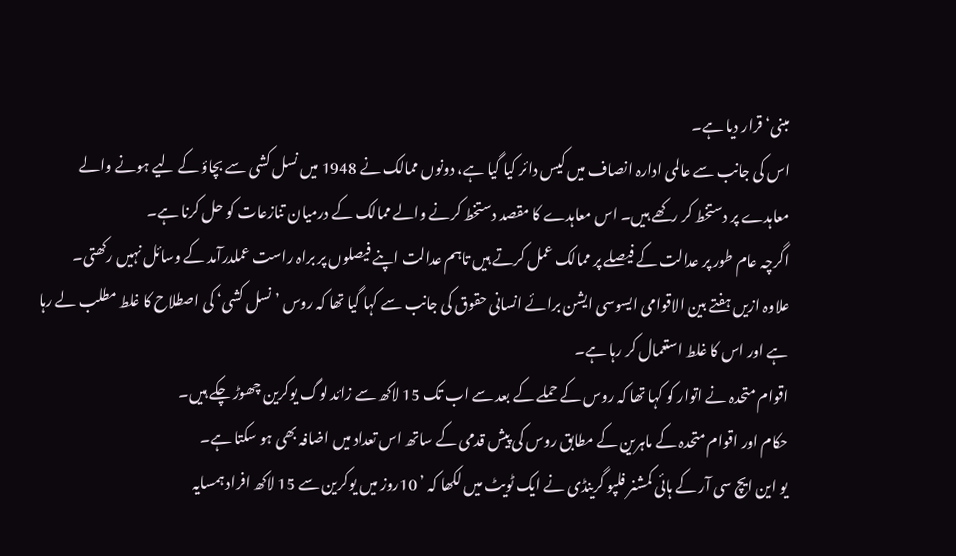مبنی‘ قرار دیا ہے۔
اس کی جانب سے عالمی ادارہ انصاف میں کیس دائر کیا گیا ہے، دونوں ممالک نے 1948 میں نسل کشی سے بچاؤ کے لیے ہونے والے معاہدے پر دستخط کر رکھے ہیں۔ اس معاہدے کا مقصد دستخط کرنے والے ممالک کے درمیان تنازعات کو حل کرنا ہے۔
اگرچہ عام طور پر عدالت کے فیصلے پر ممالک عمل کرتے ہیں تاہم عدالت اپنے فیصلوں پر براہ راست عملدرآمد کے وسائل نہیں رکھتی۔
علاوہ ازیں ہفتے بین الاقوامی ایسوسی ایشن برائے انسانی حقوق کی جانب سے کہا گیا تھا کہ روس ’نسل کشی‘ کی اصطلاح کا غلط مطلب لے رہا ہے اور اس کا غلط استعمال کر رہا ہے۔
اقوام متحدہ نے اتوار کو کہا تھا کہ روس کے حملے کے بعد سے اب تک 15 لاکھ سے زائد لوگ یوکرین چھوڑ چکے ہیں۔
حکام اور اقوام متحدہ کے ماہرین کے مطابق روس کی پیش قدمی کے ساتھ اس تعداد میں اضافہ بھی ہو سکتا ہے۔
یو این ایچ سی آر کے ہائی کمشنر فلپو گرینڈی نے ایک ٹویٹ میں لکھا کہ ’ 10روز میں یوکرین سے 15 لاکھ افراد ہمسایہ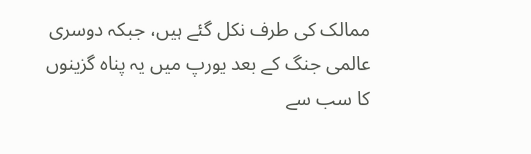ممالک کی طرف نکل گئے ہیں، جبکہ دوسری عالمی جنگ کے بعد یورپ میں یہ پناہ گزینوں کا سب سے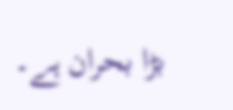بڑا بحران ہے۔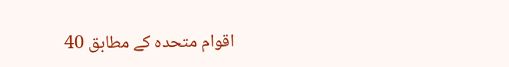اقوام متحدہ کے مطابق 40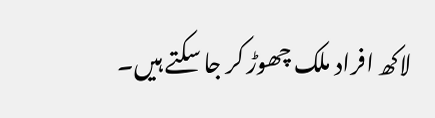لاکھ افراد ملک چھوڑ کر جا سکتے ہیں۔